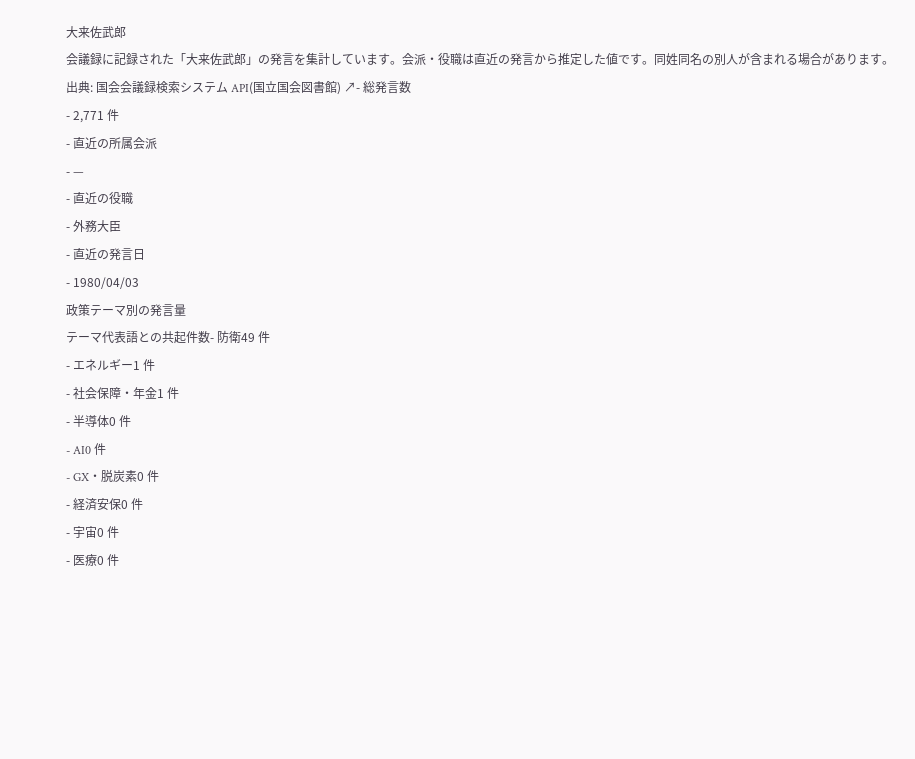大来佐武郎
会議録に記録された「大来佐武郎」の発言を集計しています。会派・役職は直近の発言から推定した値です。同姓同名の別人が含まれる場合があります。
出典: 国会会議録検索システム API(国立国会図書館) ↗- 総発言数
- 2,771 件
- 直近の所属会派
- —
- 直近の役職
- 外務大臣
- 直近の発言日
- 1980/04/03
政策テーマ別の発言量
テーマ代表語との共起件数- 防衛49 件
- エネルギー1 件
- 社会保障・年金1 件
- 半導体0 件
- AI0 件
- GX・脱炭素0 件
- 経済安保0 件
- 宇宙0 件
- 医療0 件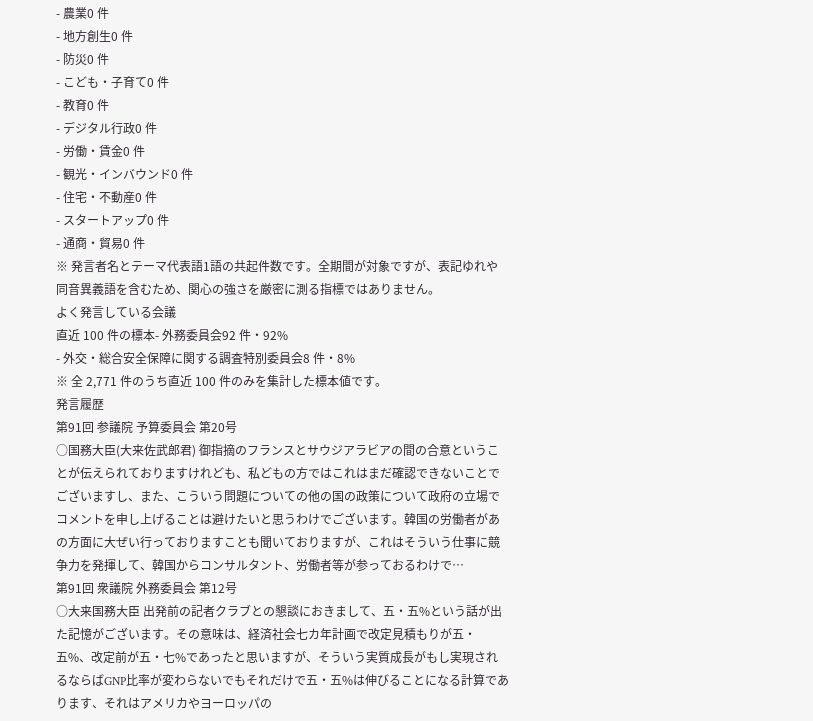- 農業0 件
- 地方創生0 件
- 防災0 件
- こども・子育て0 件
- 教育0 件
- デジタル行政0 件
- 労働・賃金0 件
- 観光・インバウンド0 件
- 住宅・不動産0 件
- スタートアップ0 件
- 通商・貿易0 件
※ 発言者名とテーマ代表語1語の共起件数です。全期間が対象ですが、表記ゆれや 同音異義語を含むため、関心の強さを厳密に測る指標ではありません。
よく発言している会議
直近 100 件の標本- 外務委員会92 件・92%
- 外交・総合安全保障に関する調査特別委員会8 件・8%
※ 全 2,771 件のうち直近 100 件のみを集計した標本値です。
発言履歴
第91回 参議院 予算委員会 第20号
○国務大臣(大来佐武郎君) 御指摘のフランスとサウジアラビアの間の合意ということが伝えられておりますけれども、私どもの方ではこれはまだ確認できないことでございますし、また、こういう問題についての他の国の政策について政府の立場でコメントを申し上げることは避けたいと思うわけでございます。韓国の労働者があの方面に大ぜい行っておりますことも聞いておりますが、これはそういう仕事に競争力を発揮して、韓国からコンサルタント、労働者等が参っておるわけで…
第91回 衆議院 外務委員会 第12号
○大来国務大臣 出発前の記者クラブとの懇談におきまして、五・五%という話が出た記憶がございます。その意味は、経済社会七カ年計画で改定見積もりが五・五%、改定前が五・七%であったと思いますが、そういう実質成長がもし実現されるならばGNP比率が変わらないでもそれだけで五・五%は伸びることになる計算であります、それはアメリカやヨーロッパの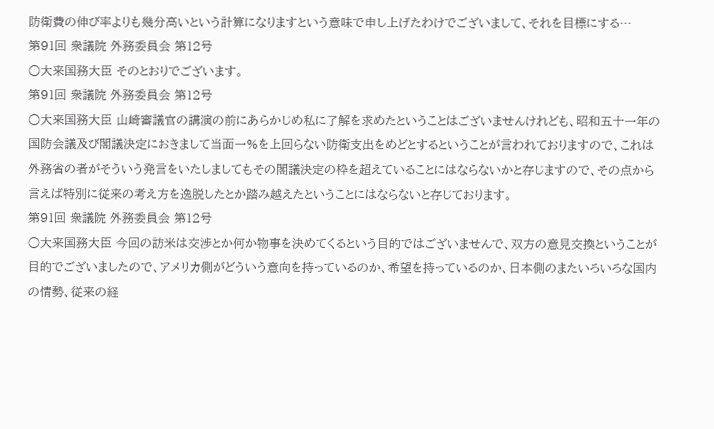防衛費の伸び率よりも幾分高いという計算になりますという意味で申し上げたわけでございまして、それを目標にする…
第91回 衆議院 外務委員会 第12号
○大来国務大臣 そのとおりでございます。
第91回 衆議院 外務委員会 第12号
○大来国務大臣 山崎審議官の講演の前にあらかじめ私に了解を求めたということはございませんけれども、昭和五十一年の国防会議及び閣議決定におきまして当面一%を上回らない防衛支出をめどとするということが言われておりますので、これは外務省の者がそういう発言をいたしましてもその閣議決定の枠を超えていることにはならないかと存じますので、その点から言えば特別に従来の考え方を逸脱したとか踏み越えたということにはならないと存じております。
第91回 衆議院 外務委員会 第12号
○大来国務大臣 今回の訪米は交渉とか何か物事を決めてくるという目的ではございませんで、双方の意見交換ということが目的でございましたので、アメリカ側がどういう意向を持っているのか、希望を持っているのか、日本側のまたいろいろな国内の情勢、従来の経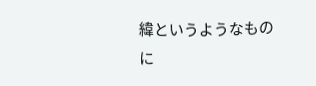緯というようなものに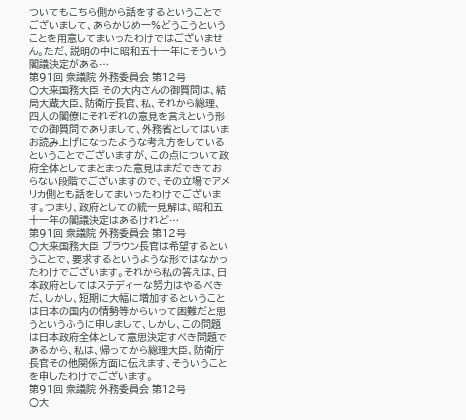ついてもこちら側から話をするということでございまして、あらかじめ一%どうこうということを用意してまいったわけではございません。ただ、説明の中に昭和五十一年にそういう閣議決定がある…
第91回 衆議院 外務委員会 第12号
○大来国務大臣 その大内さんの御質問は、結局大蔵大臣、防衛庁長官、私、それから総理、四人の閣僚にそれぞれの意見を言えという形での御質問でありまして、外務省としてはいまお読み上げになったような考え方をしているということでございますが、この点について政府全体としてまとまった意見はまだできておらない段階でございますので、その立場でアメリカ側とも話をしてまいったわけでございます。つまり、政府としての統一見解は、昭和五十一年の閣議決定はあるけれど…
第91回 衆議院 外務委員会 第12号
○大来国務大臣 ブラウン長官は希望するということで、要求するというような形ではなかったわけでございます。それから私の答えは、日本政府としてはステディーな努力はやるべきだ、しかし、短期に大幅に増加するということは日本の国内の情勢等からいって困難だと思うというふうに申しまして、しかし、この問題は日本政府全体として意思決定すべき問題であるから、私は、帰ってから総理大臣、防衛庁長官その他関係方面に伝えます、そういうことを申したわけでございます。
第91回 衆議院 外務委員会 第12号
○大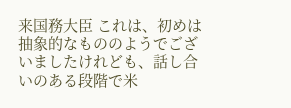来国務大臣 これは、初めは抽象的なもののようでございましたけれども、話し合いのある段階で米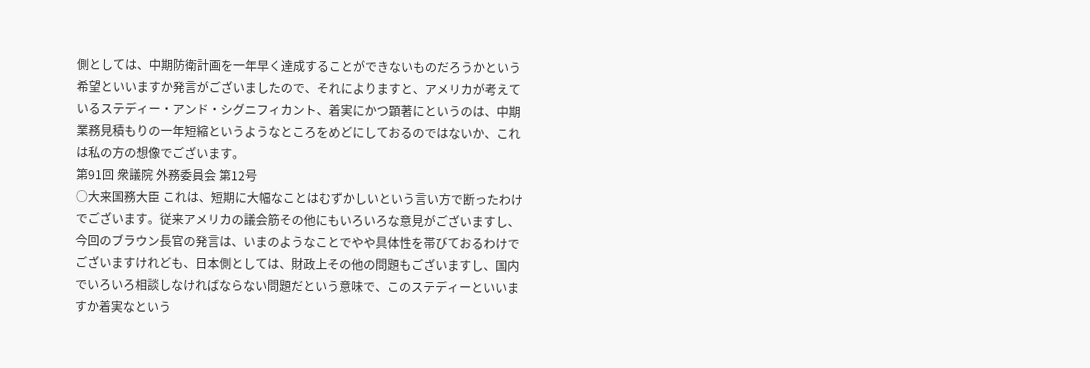側としては、中期防衛計画を一年早く達成することができないものだろうかという希望といいますか発言がございましたので、それによりますと、アメリカが考えているステディー・アンド・シグニフィカント、着実にかつ顕著にというのは、中期業務見積もりの一年短縮というようなところをめどにしておるのではないか、これは私の方の想像でございます。
第91回 衆議院 外務委員会 第12号
○大来国務大臣 これは、短期に大幅なことはむずかしいという言い方で断ったわけでございます。従来アメリカの議会筋その他にもいろいろな意見がございますし、今回のブラウン長官の発言は、いまのようなことでやや具体性を帯びておるわけでございますけれども、日本側としては、財政上その他の問題もございますし、国内でいろいろ相談しなければならない問題だという意味で、このステディーといいますか着実なという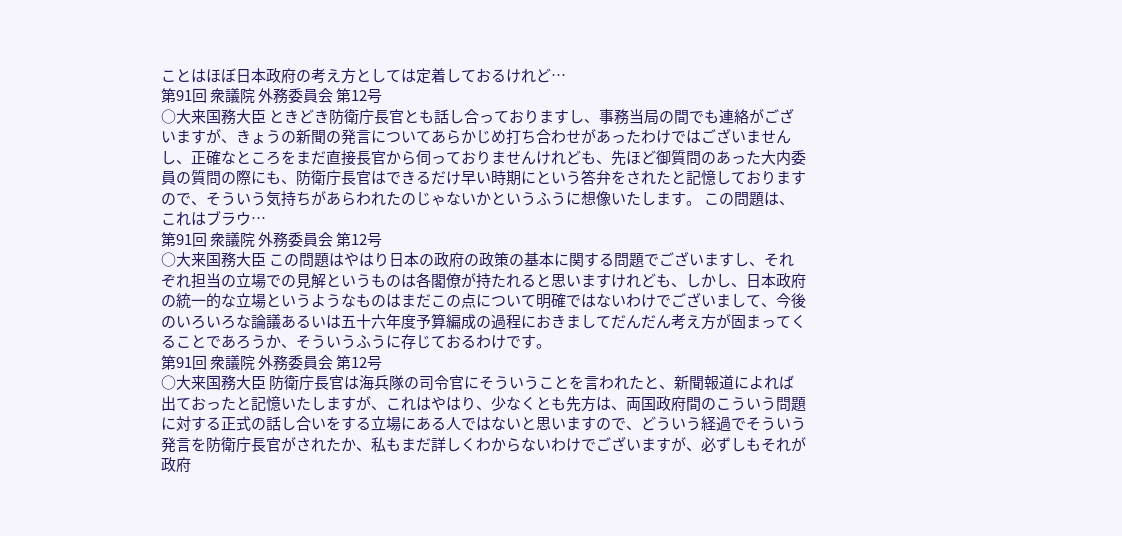ことはほぼ日本政府の考え方としては定着しておるけれど…
第91回 衆議院 外務委員会 第12号
○大来国務大臣 ときどき防衛庁長官とも話し合っておりますし、事務当局の間でも連絡がございますが、きょうの新聞の発言についてあらかじめ打ち合わせがあったわけではございませんし、正確なところをまだ直接長官から伺っておりませんけれども、先ほど御質問のあった大内委員の質問の際にも、防衛庁長官はできるだけ早い時期にという答弁をされたと記憶しておりますので、そういう気持ちがあらわれたのじゃないかというふうに想像いたします。 この問題は、これはブラウ…
第91回 衆議院 外務委員会 第12号
○大来国務大臣 この問題はやはり日本の政府の政策の基本に関する問題でございますし、それぞれ担当の立場での見解というものは各閣僚が持たれると思いますけれども、しかし、日本政府の統一的な立場というようなものはまだこの点について明確ではないわけでございまして、今後のいろいろな論議あるいは五十六年度予算編成の過程におきましてだんだん考え方が固まってくることであろうか、そういうふうに存じておるわけです。
第91回 衆議院 外務委員会 第12号
○大来国務大臣 防衛庁長官は海兵隊の司令官にそういうことを言われたと、新聞報道によれば出ておったと記憶いたしますが、これはやはり、少なくとも先方は、両国政府間のこういう問題に対する正式の話し合いをする立場にある人ではないと思いますので、どういう経過でそういう発言を防衛庁長官がされたか、私もまだ詳しくわからないわけでございますが、必ずしもそれが政府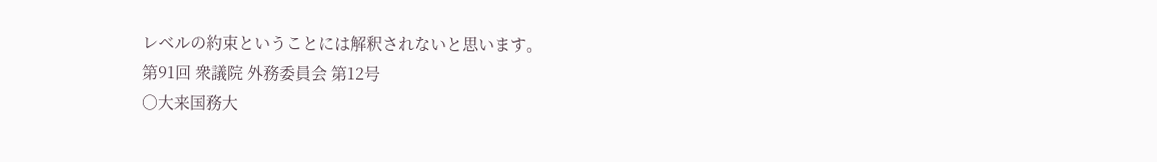レベルの約束ということには解釈されないと思います。
第91回 衆議院 外務委員会 第12号
○大来国務大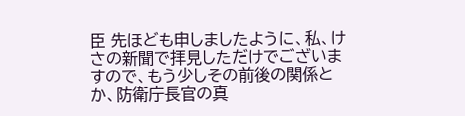臣 先ほども申しましたように、私、けさの新聞で拝見しただけでございますので、もう少しその前後の関係とか、防衛庁長官の真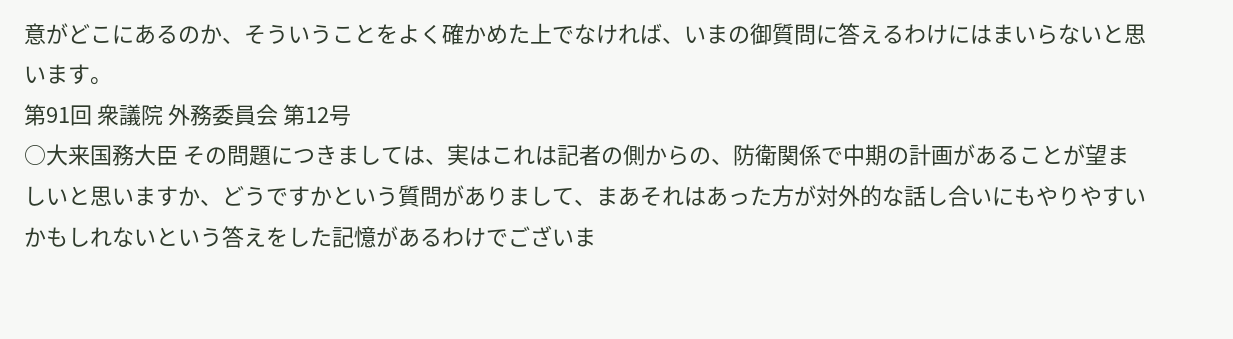意がどこにあるのか、そういうことをよく確かめた上でなければ、いまの御質問に答えるわけにはまいらないと思います。
第91回 衆議院 外務委員会 第12号
○大来国務大臣 その問題につきましては、実はこれは記者の側からの、防衛関係で中期の計画があることが望ましいと思いますか、どうですかという質問がありまして、まあそれはあった方が対外的な話し合いにもやりやすいかもしれないという答えをした記憶があるわけでございま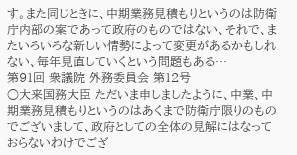す。また同じときに、中期業務見積もりというのは防衛庁内部の案であって政府のものではない、それで、またいろいろな新しい情勢によって変更があるかもしれない、毎年見直していくという問題もある…
第91回 衆議院 外務委員会 第12号
○大来国務大臣 ただいま申しましたように、中業、中期業務見積もりというのはあくまで防衛庁限りのものでございまして、政府としての全体の見解にはなっておらないわけでござ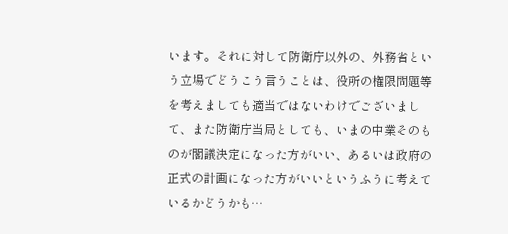います。それに対して防衛庁以外の、外務省という立場でどうこう言うことは、役所の権限問題等を考えましても適当ではないわけでございまして、また防衛庁当局としても、いまの中業そのものが閣議決定になった方がいい、あるいは政府の正式の計画になった方がいいというふうに考えているかどうかも…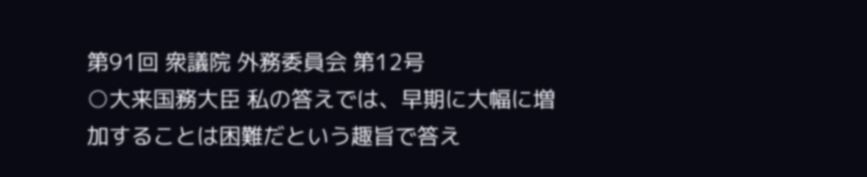第91回 衆議院 外務委員会 第12号
○大来国務大臣 私の答えでは、早期に大幅に増加することは困難だという趣旨で答え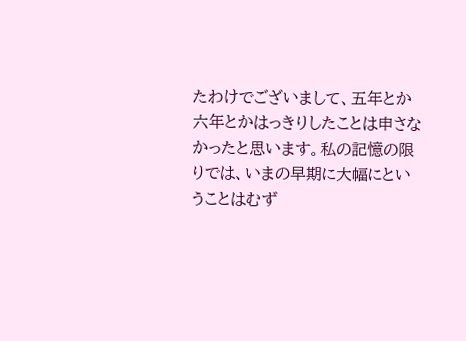たわけでございまして、五年とか六年とかはっきりしたことは申さなかったと思います。私の記憶の限りでは、いまの早期に大幅にということはむず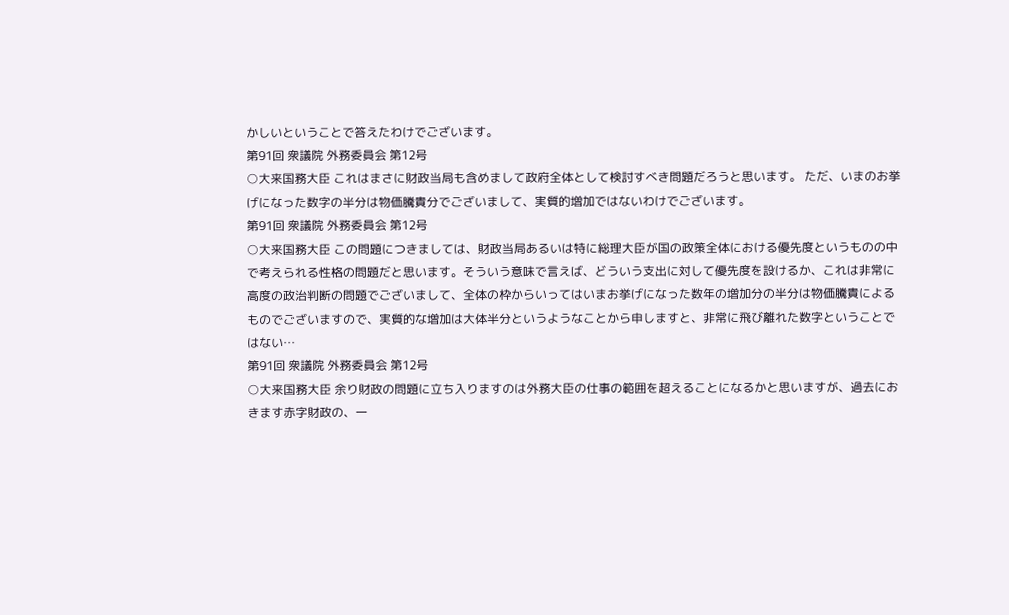かしいということで答えたわけでございます。
第91回 衆議院 外務委員会 第12号
○大来国務大臣 これはまさに財政当局も含めまして政府全体として検討すべき問題だろうと思います。 ただ、いまのお挙げになった数字の半分は物価騰貴分でございまして、実質的増加ではないわけでございます。
第91回 衆議院 外務委員会 第12号
○大来国務大臣 この問題につきましては、財政当局あるいは特に総理大臣が国の政策全体における優先度というものの中で考えられる性格の問題だと思います。そういう意味で言えば、どういう支出に対して優先度を設けるか、これは非常に高度の政治判断の問題でございまして、全体の枠からいってはいまお挙げになった数年の増加分の半分は物価騰貴によるものでございますので、実質的な増加は大体半分というようなことから申しますと、非常に飛び離れた数字ということではない…
第91回 衆議院 外務委員会 第12号
○大来国務大臣 余り財政の問題に立ち入りますのは外務大臣の仕事の範囲を超えることになるかと思いますが、過去におきます赤字財政の、一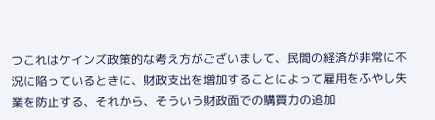つこれはケインズ政策的な考え方がございまして、民間の経済が非常に不況に陥っているときに、財政支出を増加することによって雇用をふやし失業を防止する、それから、そういう財政面での購買力の追加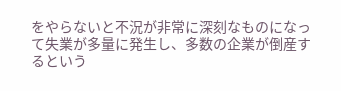をやらないと不況が非常に深刻なものになって失業が多量に発生し、多数の企業が倒産するという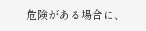危険がある場合に、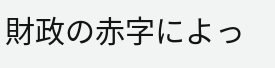財政の赤字によっ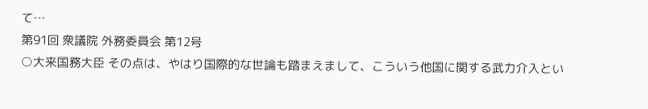て…
第91回 衆議院 外務委員会 第12号
○大来国務大臣 その点は、やはり国際的な世論も踏まえまして、こういう他国に関する武力介入とい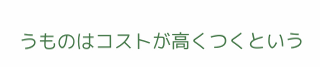うものはコストが高くつくという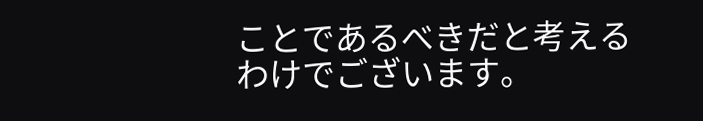ことであるべきだと考えるわけでございます。